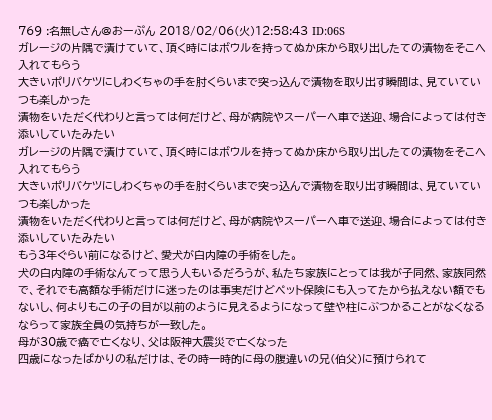769 :名無しさん@おーぷん 2018/02/06(火)12:58:43 ID:06S
ガレージの片隅で漬けていて、頂く時にはボウルを持ってぬか床から取り出したての漬物をそこへ入れてもらう
大きいポリバケツにしわくちゃの手を肘くらいまで突っ込んで漬物を取り出す瞬間は、見ていていつも楽しかった
漬物をいただく代わりと言っては何だけど、母が病院やスーパーへ車で送迎、場合によっては付き添いしていたみたい
ガレージの片隅で漬けていて、頂く時にはボウルを持ってぬか床から取り出したての漬物をそこへ入れてもらう
大きいポリバケツにしわくちゃの手を肘くらいまで突っ込んで漬物を取り出す瞬間は、見ていていつも楽しかった
漬物をいただく代わりと言っては何だけど、母が病院やスーパーへ車で送迎、場合によっては付き添いしていたみたい
もう3年ぐらい前になるけど、愛犬が白内障の手術をした。
犬の白内障の手術なんてって思う人もいるだろうが、私たち家族にとっては我が子同然、家族同然で、それでも高額な手術だけに迷ったのは事実だけどペット保険にも入ってたから払えない額でもないし、何よりもこの子の目が以前のように見えるようになって壁や柱にぶつかることがなくなるならって家族全員の気持ちが一致した。
母が30歳で癌で亡くなり、父は阪神大震災で亡くなった
四歳になったばかりの私だけは、その時一時的に母の腹違いの兄(伯父)に預けられて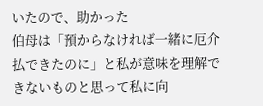いたので、助かった
伯母は「預からなければ一緒に厄介払できたのに」と私が意味を理解できないものと思って私に向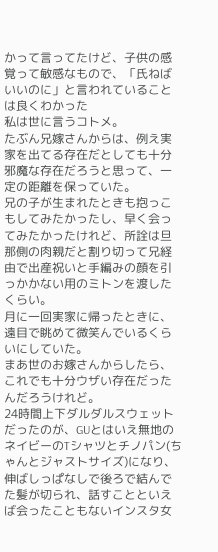かって言ってたけど、子供の感覚って敏感なもので、「氏ねばいいのに」と言われていることは良くわかった
私は世に言うコトメ。
たぶん兄嫁さんからは、例え実家を出てる存在だとしても十分邪魔な存在だろうと思って、一定の距離を保っていた。
兄の子が生まれたときも抱っこもしてみたかったし、早く会ってみたかったけれど、所詮は旦那側の肉親だと割り切って兄経由で出産祝いと手編みの顔を引っかかない用のミトンを渡したくらい。
月に一回実家に帰ったときに、遠目で眺めて微笑んでいるくらいにしていた。
まあ世のお嫁さんからしたら、これでも十分ウザい存在だったんだろうけれど。
24時間上下ダルダルスウェットだったのが、GUとはいえ無地のネイビーのTシャツとチノパン(ちゃんとジャストサイズ)になり、伸ばしっぱなしで後ろで結んでた髪が切られ、話すことといえば会ったこともないインスタ女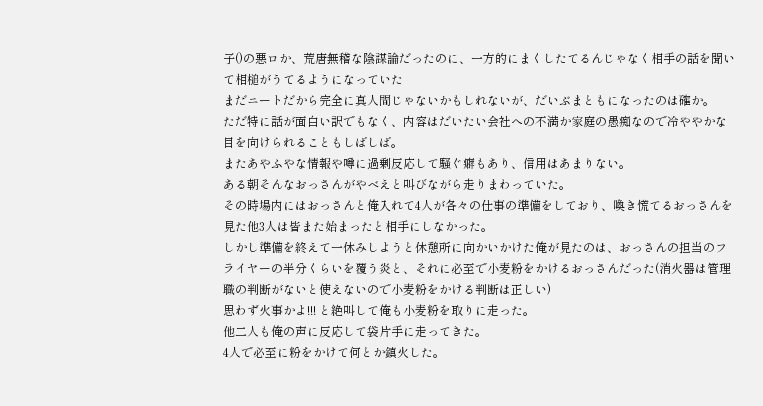子()の悪ロか、荒唐無稽な陰謀論だったのに、一方的にまくしたてるんじゃなく相手の話を聞いて相槌がうてるようになっていた
まだニートだから完全に真人間じゃないかもしれないが、だいぶまともになったのは確か。
ただ特に話が面白い訳でもなく、内容はだいたい会社への不満か家庭の愚痴なので冷ややかな目を向けられることもしばしば。
またあやふやな情報や噂に過剰反応して騒ぐ癖もあり、信用はあまりない。
ある朝そんなおっさんがやべえと叫びながら走りまわっていた。
その時場内にはおっさんと俺入れて4人が各々の仕事の準備をしており、喚き慌てるおっさんを見た他3人は皆また始まったと相手にしなかった。
しかし準備を終えて一休みしようと休憩所に向かいかけた俺が見たのは、おっさんの担当のフライヤーの半分くらいを覆う炎と、それに必至で小麦粉をかけるおっさんだった(消火器は管理職の判断がないと使えないので小麦粉をかける判断は正しい)
思わず火事かよ!!! と絶叫して俺も小麦粉を取りに走った。
他二人も俺の声に反応して袋片手に走ってきた。
4人で必至に粉をかけて何とか鎮火した。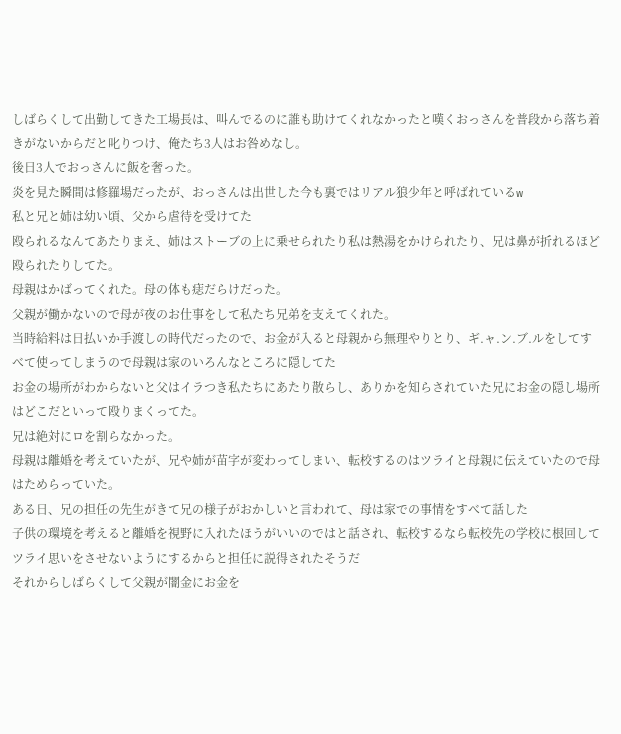しばらくして出勤してきた工場長は、叫んでるのに誰も助けてくれなかったと嘆くおっさんを普段から落ち着きがないからだと叱りつけ、俺たち3人はお咎めなし。
後日3人でおっさんに飯を奢った。
炎を見た瞬間は修羅場だったが、おっさんは出世した今も裏ではリアル狼少年と呼ばれているw
私と兄と姉は幼い頃、父から虐待を受けてた
殴られるなんてあたりまえ、姉はストーブの上に乗せられたり私は熱湯をかけられたり、兄は鼻が折れるほど殴られたりしてた。
母親はかばってくれた。母の体も痣だらけだった。
父親が働かないので母が夜のお仕事をして私たち兄弟を支えてくれた。
当時給料は日払いか手渡しの時代だったので、お金が入ると母親から無理やりとり、ギ.ャ.ン.ブ.ルをしてすべて使ってしまうので母親は家のいろんなところに隠してた
お金の場所がわからないと父はイラつき私たちにあたり散らし、ありかを知らされていた兄にお金の隠し場所はどこだといって殴りまくってた。
兄は絶対にロを割らなかった。
母親は離婚を考えていたが、兄や姉が苗字が変わってしまい、転校するのはツライと母親に伝えていたので母はためらっていた。
ある日、兄の担任の先生がきて兄の様子がおかしいと言われて、母は家での事情をすべて話した
子供の環境を考えると離婚を視野に入れたほうがいいのではと話され、転校するなら転校先の学校に根回してツライ思いをさせないようにするからと担任に説得されたそうだ
それからしばらくして父親が闇金にお金を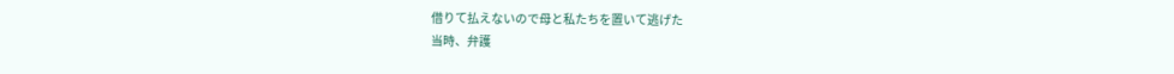借りて払えないので母と私たちを置いて逃げた
当時、弁護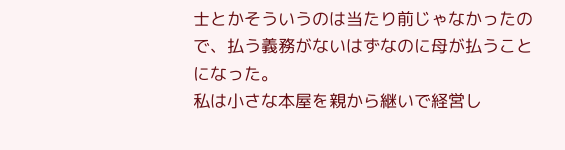士とかそういうのは当たり前じゃなかったので、払う義務がないはずなのに母が払うことになった。
私は小さな本屋を親から継いで経営し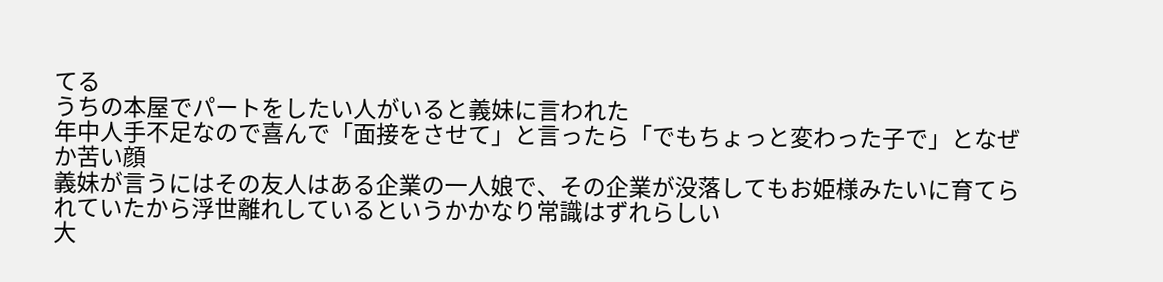てる
うちの本屋でパートをしたい人がいると義妹に言われた
年中人手不足なので喜んで「面接をさせて」と言ったら「でもちょっと変わった子で」となぜか苦い顔
義妹が言うにはその友人はある企業の一人娘で、その企業が没落してもお姫様みたいに育てられていたから浮世離れしているというかかなり常識はずれらしい
大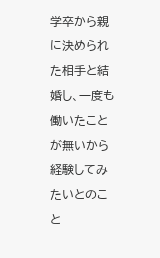学卒から親に決められた相手と結婚し、一度も働いたことが無いから経験してみたいとのこと